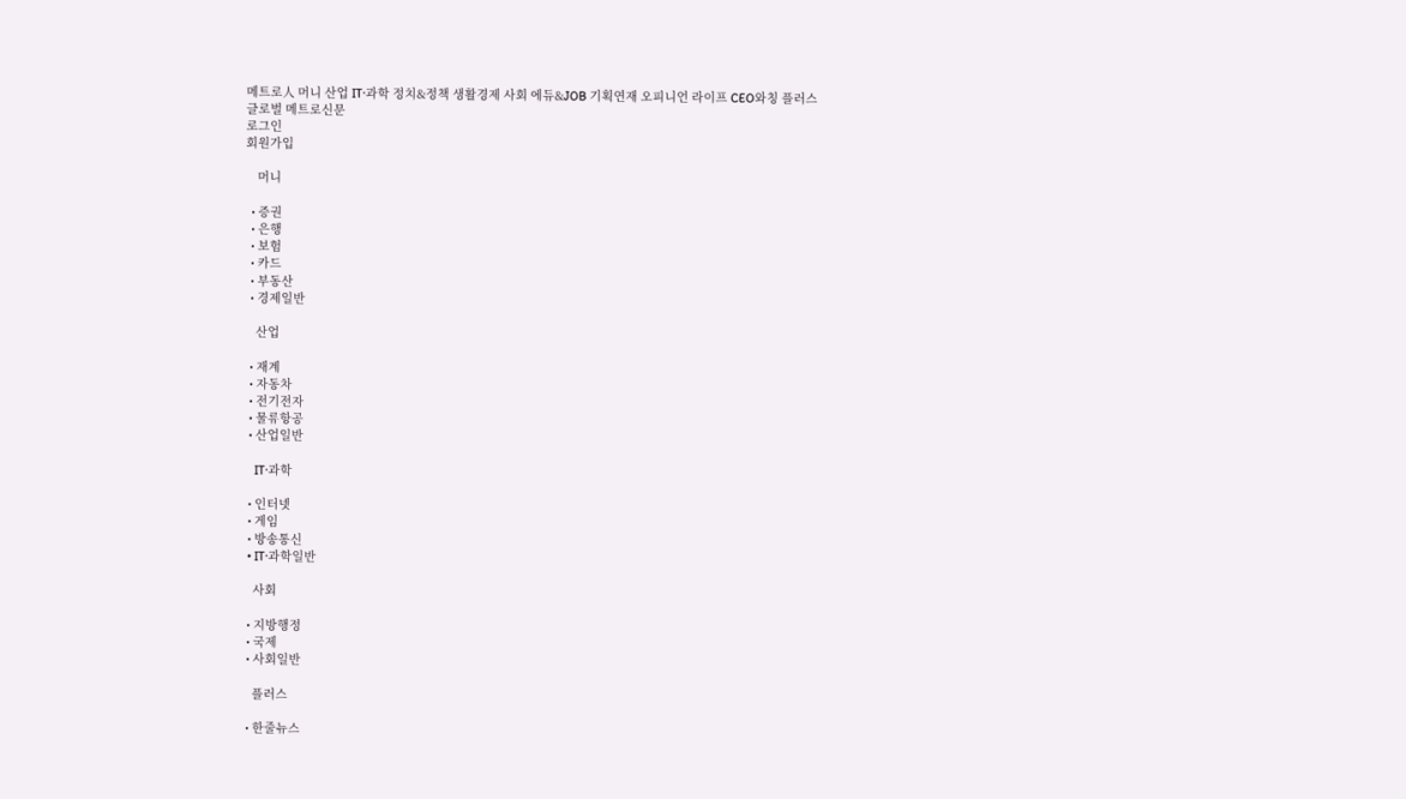메트로人 머니 산업 IT·과학 정치&정책 생활경제 사회 에듀&JOB 기획연재 오피니언 라이프 CEO와칭 플러스
글로벌 메트로신문
로그인
회원가입

    머니

  • 증권
  • 은행
  • 보험
  • 카드
  • 부동산
  • 경제일반

    산업

  • 재계
  • 자동차
  • 전기전자
  • 물류항공
  • 산업일반

    IT·과학

  • 인터넷
  • 게임
  • 방송통신
  • IT·과학일반

    사회

  • 지방행정
  • 국제
  • 사회일반

    플러스

  • 한줄뉴스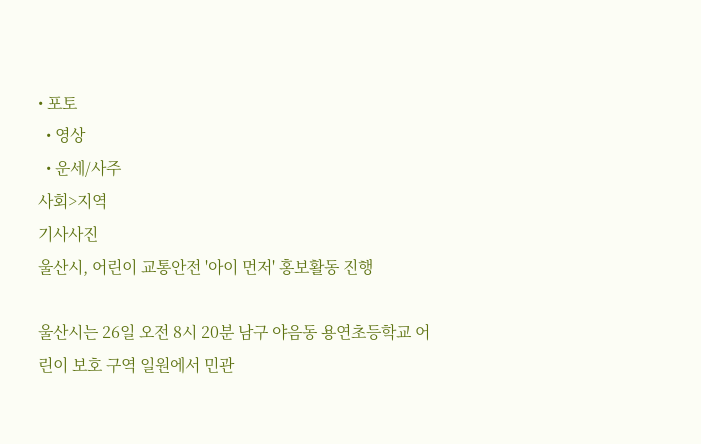• 포토
  • 영상
  • 운세/사주
사회>지역
기사사진
울산시, 어린이 교통안전 '아이 먼저' 홍보활동 진행

울산시는 26일 오전 8시 20분 남구 야음동 용연초등학교 어린이 보호 구역 일원에서 민관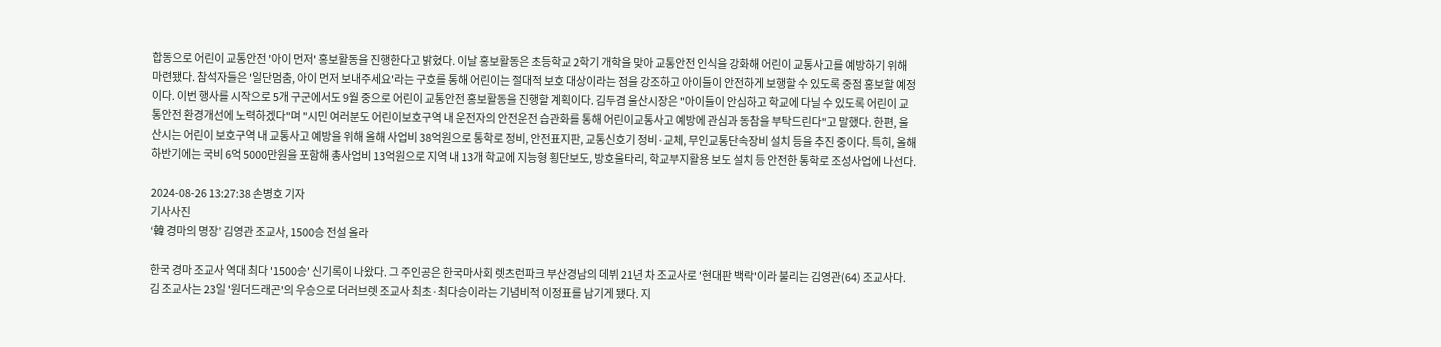합동으로 어린이 교통안전 '아이 먼저' 홍보활동을 진행한다고 밝혔다. 이날 홍보활동은 초등학교 2학기 개학을 맞아 교통안전 인식을 강화해 어린이 교통사고를 예방하기 위해 마련됐다. 참석자들은 '일단멈춤, 아이 먼저 보내주세요'라는 구호를 통해 어린이는 절대적 보호 대상이라는 점을 강조하고 아이들이 안전하게 보행할 수 있도록 중점 홍보할 예정이다. 이번 행사를 시작으로 5개 구군에서도 9월 중으로 어린이 교통안전 홍보활동을 진행할 계획이다. 김두겸 울산시장은 "아이들이 안심하고 학교에 다닐 수 있도록 어린이 교통안전 환경개선에 노력하겠다"며 "시민 여러분도 어린이보호구역 내 운전자의 안전운전 습관화를 통해 어린이교통사고 예방에 관심과 동참을 부탁드린다"고 말했다. 한편, 울산시는 어린이 보호구역 내 교통사고 예방을 위해 올해 사업비 38억원으로 통학로 정비, 안전표지판, 교통신호기 정비·교체, 무인교통단속장비 설치 등을 추진 중이다. 특히, 올해 하반기에는 국비 6억 5000만원을 포함해 총사업비 13억원으로 지역 내 13개 학교에 지능형 횡단보도, 방호울타리, 학교부지활용 보도 설치 등 안전한 통학로 조성사업에 나선다.

2024-08-26 13:27:38 손병호 기자
기사사진
‘韓 경마의 명장’ 김영관 조교사, 1500승 전설 올라

한국 경마 조교사 역대 최다 '1500승' 신기록이 나왔다. 그 주인공은 한국마사회 렛츠런파크 부산경남의 데뷔 21년 차 조교사로 '현대판 백락'이라 불리는 김영관(64) 조교사다. 김 조교사는 23일 '원더드래곤'의 우승으로 더러브렛 조교사 최초·최다승이라는 기념비적 이정표를 남기게 됐다. 지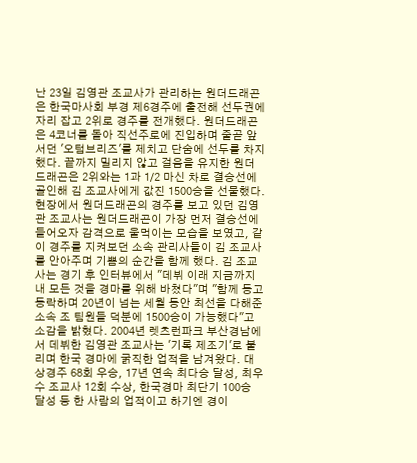난 23일 김영관 조교사가 관리하는 원더드래곤은 한국마사회 부경 제6경주에 출전해 선두권에 자리 잡고 2위로 경주를 전개했다. 원더드래곤은 4코너를 돌아 직선주로에 진입하며 줄곧 앞서던 '오텀브리즈'를 제치고 단숨에 선두를 차지했다. 끝까지 밀리지 않고 걸음을 유지한 원더드래곤은 2위와는 1과 1/2 마신 차로 결승선에 골인해 김 조교사에게 값진 1500승을 선물했다. 현장에서 원더드래곤의 경주를 보고 있던 김영관 조교사는 원더드래곤이 가장 먼저 결승선에 들어오자 감격으로 울먹이는 모습을 보였고, 같이 경주를 지켜보던 소속 관리사들이 김 조교사를 안아주며 기쁨의 순간을 함께 했다. 김 조교사는 경기 후 인터뷰에서 "데뷔 이래 지금까지 내 모든 것을 경마를 위해 바쳤다"며 "함께 동고동락하며 20년이 넘는 세월 동안 최선을 다해준 소속 조 팀원들 덕분에 1500승이 가능했다"고 소감을 밝혔다. 2004년 렛츠런파크 부산경남에서 데뷔한 김영관 조교사는 '기록 제조기'로 불리며 한국 경마에 굵직한 업적을 남겨왔다. 대상경주 68회 우승, 17년 연속 최다승 달성, 최우수 조교사 12회 수상, 한국경마 최단기 100승 달성 등 한 사람의 업적이고 하기엔 경이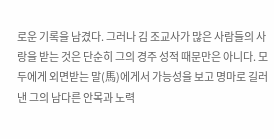로운 기록을 남겼다. 그러나 김 조교사가 많은 사람들의 사랑을 받는 것은 단순히 그의 경주 성적 때문만은 아니다. 모두에게 외면받는 말(馬)에게서 가능성을 보고 명마로 길러낸 그의 남다른 안목과 노력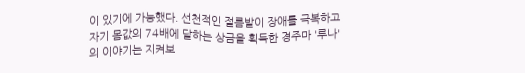이 있기에 가능했다. 선천적인 절름발이 장애를 극복하고 자기 몸값의 74배에 달하는 상금을 획득한 경주마 '루나'의 이야기는 지켜보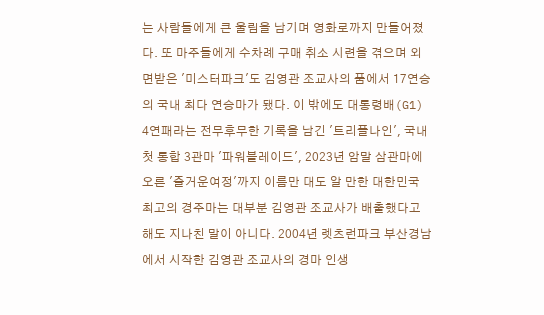는 사람들에게 큰 울림을 남기며 영화로까지 만들어졌다. 또 마주들에게 수차례 구매 취소 시련을 겪으며 외면받은 '미스터파크'도 김영관 조교사의 품에서 17연승의 국내 최다 연승마가 됐다. 이 밖에도 대통령배(G1) 4연패라는 전무후무한 기록을 남긴 '트리플나인', 국내 첫 통합 3관마 '파워블레이드', 2023년 암말 삼관마에 오른 '즐거운여정'까지 이름만 대도 알 만한 대한민국 최고의 경주마는 대부분 김영관 조교사가 배출했다고 해도 지나친 말이 아니다. 2004년 렛츠런파크 부산경남에서 시작한 김영관 조교사의 경마 인생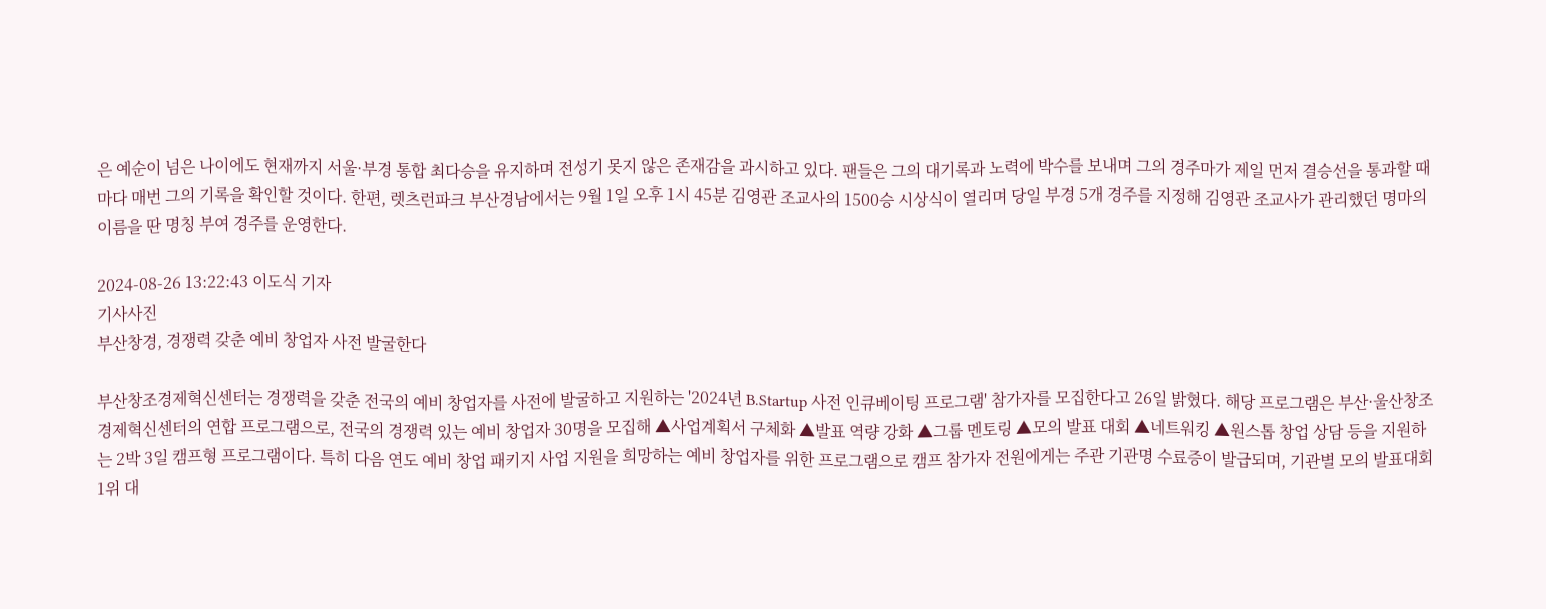은 예순이 넘은 나이에도 현재까지 서울·부경 통합 최다승을 유지하며 전성기 못지 않은 존재감을 과시하고 있다. 팬들은 그의 대기록과 노력에 박수를 보내며 그의 경주마가 제일 먼저 결승선을 통과할 때마다 매번 그의 기록을 확인할 것이다. 한편, 렛츠런파크 부산경남에서는 9월 1일 오후 1시 45분 김영관 조교사의 1500승 시상식이 열리며 당일 부경 5개 경주를 지정해 김영관 조교사가 관리했던 명마의 이름을 딴 명칭 부여 경주를 운영한다.

2024-08-26 13:22:43 이도식 기자
기사사진
부산창경, 경쟁력 갖춘 예비 창업자 사전 발굴한다

부산창조경제혁신센터는 경쟁력을 갖춘 전국의 예비 창업자를 사전에 발굴하고 지원하는 '2024년 B.Startup 사전 인큐베이팅 프로그램' 참가자를 모집한다고 26일 밝혔다. 해당 프로그램은 부산·울산창조경제혁신센터의 연합 프로그램으로, 전국의 경쟁력 있는 예비 창업자 30명을 모집해 ▲사업계획서 구체화 ▲발표 역량 강화 ▲그룹 멘토링 ▲모의 발표 대회 ▲네트워킹 ▲원스톱 창업 상담 등을 지원하는 2박 3일 캠프형 프로그램이다. 특히 다음 연도 예비 창업 패키지 사업 지원을 희망하는 예비 창업자를 위한 프로그램으로 캠프 참가자 전원에게는 주관 기관명 수료증이 발급되며, 기관별 모의 발표대회 1위 대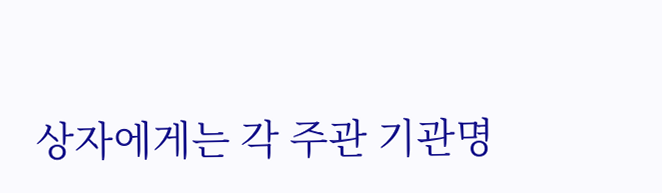상자에게는 각 주관 기관명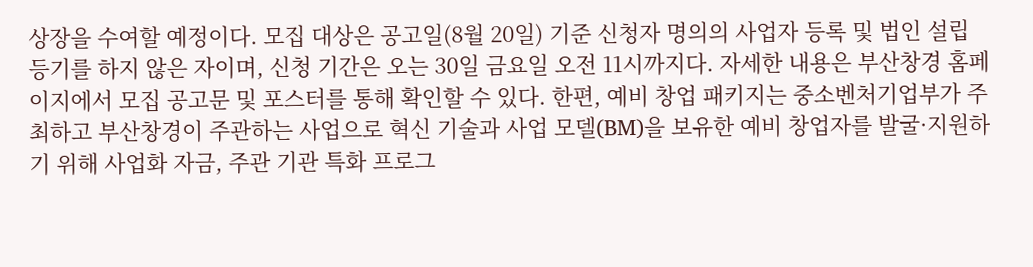상장을 수여할 예정이다. 모집 대상은 공고일(8월 20일) 기준 신청자 명의의 사업자 등록 및 법인 설립 등기를 하지 않은 자이며, 신청 기간은 오는 30일 금요일 오전 11시까지다. 자세한 내용은 부산창경 홈페이지에서 모집 공고문 및 포스터를 통해 확인할 수 있다. 한편, 예비 창업 패키지는 중소벤처기업부가 주최하고 부산창경이 주관하는 사업으로 혁신 기술과 사업 모델(BM)을 보유한 예비 창업자를 발굴·지원하기 위해 사업화 자금, 주관 기관 특화 프로그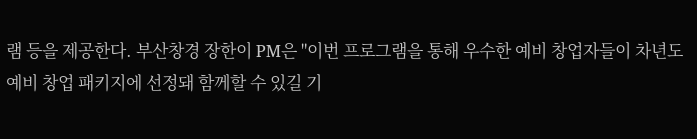램 등을 제공한다. 부산창경 장한이 PM은 "이번 프로그램을 통해 우수한 예비 창업자들이 차년도 예비 창업 패키지에 선정돼 함께할 수 있길 기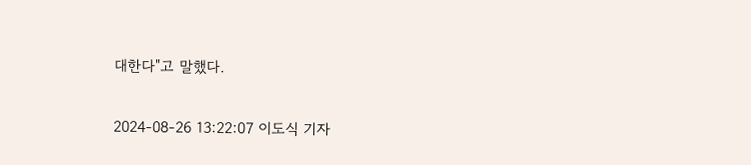대한다"고 말했다.

2024-08-26 13:22:07 이도식 기자